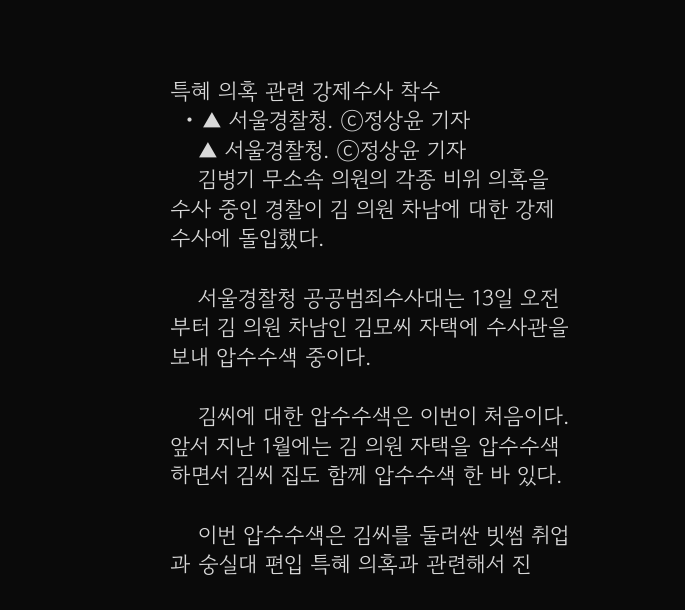특혜 의혹 관련 강제수사 착수
  • ▲ 서울경찰청. ⓒ정상윤 기자
    ▲ 서울경찰청. ⓒ정상윤 기자
    김병기 무소속 의원의 각종 비위 의혹을 수사 중인 경찰이 김 의원 차남에 대한 강제수사에 돌입했다.

    서울경찰청 공공범죄수사대는 13일 오전부터 김 의원 차남인 김모씨 자택에 수사관을 보내 압수수색 중이다.

    김씨에 대한 압수수색은 이번이 처음이다. 앞서 지난 1월에는 김 의원 자택을 압수수색하면서 김씨 집도 함께 압수수색 한 바 있다.

    이번 압수수색은 김씨를 둘러싼 빗썸 취업과 숭실대 편입 특혜 의혹과 관련해서 진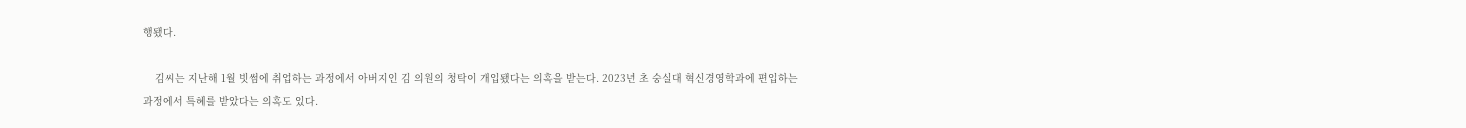행됐다.

    김씨는 지난해 1월 빗썸에 취업하는 과정에서 아버지인 김 의원의 청탁이 개입됐다는 의혹을 받는다. 2023년 초 숭실대 혁신경영학과에 편입하는 과정에서 특혜를 받았다는 의혹도 있다.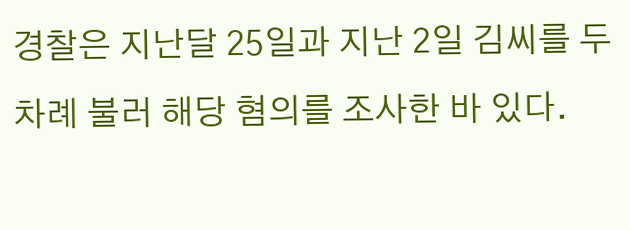경찰은 지난달 25일과 지난 2일 김씨를 두 차례 불러 해당 혐의를 조사한 바 있다.